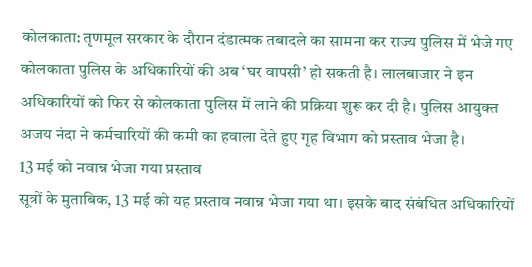कोलकाता: तृणमूल सरकार के दौरान दंडात्मक तबादले का सामना कर राज्य पुलिस में भेजे गए कोलकाता पुलिस के अधिकारियों की अब ‘घर वापसी’ हो सकती है। लालबाजार ने इन अधिकारियों को फिर से कोलकाता पुलिस में लाने की प्रक्रिया शुरू कर दी है। पुलिस आयुक्त अजय नंदा ने कर्मचारियों की कमी का हवाला देते हुए गृह विभाग को प्रस्ताव भेजा है।
13 मई को नवान्न भेजा गया प्रस्ताव
सूत्रों के मुताबिक, 13 मई को यह प्रस्ताव नवान्न भेजा गया था। इसके बाद संबंधित अधिकारियों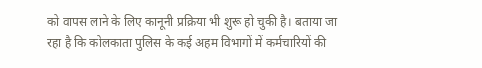को वापस लाने के लिए कानूनी प्रक्रिया भी शुरू हो चुकी है। बताया जा रहा है कि कोलकाता पुलिस के कई अहम विभागों में कर्मचारियों की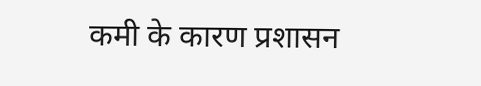कमी के कारण प्रशासन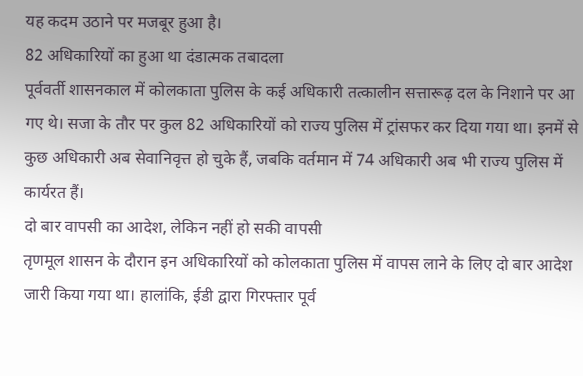यह कदम उठाने पर मजबूर हुआ है।
82 अधिकारियों का हुआ था दंडात्मक तबादला
पूर्ववर्ती शासनकाल में कोलकाता पुलिस के कई अधिकारी तत्कालीन सत्तारूढ़ दल के निशाने पर आ गए थे। सजा के तौर पर कुल 82 अधिकारियों को राज्य पुलिस में ट्रांसफर कर दिया गया था। इनमें से कुछ अधिकारी अब सेवानिवृत्त हो चुके हैं, जबकि वर्तमान में 74 अधिकारी अब भी राज्य पुलिस में कार्यरत हैं।
दो बार वापसी का आदेश, लेकिन नहीं हो सकी वापसी
तृणमूल शासन के दौरान इन अधिकारियों को कोलकाता पुलिस में वापस लाने के लिए दो बार आदेश जारी किया गया था। हालांकि, ईडी द्वारा गिरफ्तार पूर्व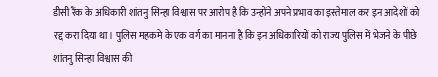डीसी रैंक के अधिकारी शांतनु सिन्हा विश्वास पर आरोप है कि उन्होंने अपने प्रभाव का इस्तेमाल कर इन आदेशों को रद्द करा दिया था। पुलिस महकमे के एक वर्ग का मानना है कि इन अधिकारियों को राज्य पुलिस में भेजने के पीछे शांतनु सिन्हा विश्वास की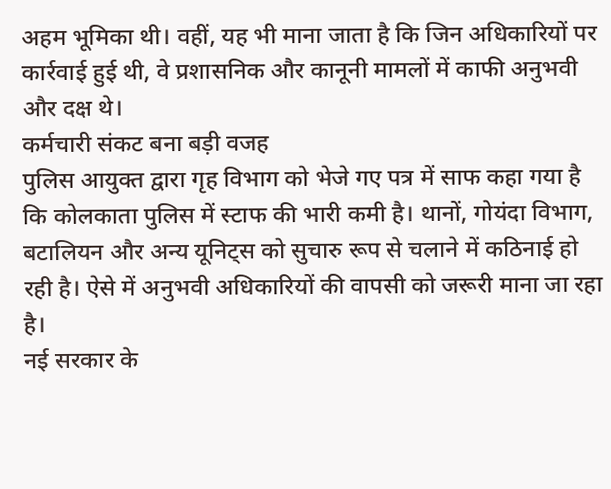अहम भूमिका थी। वहीं, यह भी माना जाता है कि जिन अधिकारियों पर कार्रवाई हुई थी, वे प्रशासनिक और कानूनी मामलों में काफी अनुभवी और दक्ष थे।
कर्मचारी संकट बना बड़ी वजह
पुलिस आयुक्त द्वारा गृह विभाग को भेजे गए पत्र में साफ कहा गया है कि कोलकाता पुलिस में स्टाफ की भारी कमी है। थानों, गोयंदा विभाग, बटालियन और अन्य यूनिट्स को सुचारु रूप से चलाने में कठिनाई हो रही है। ऐसे में अनुभवी अधिकारियों की वापसी को जरूरी माना जा रहा है।
नई सरकार के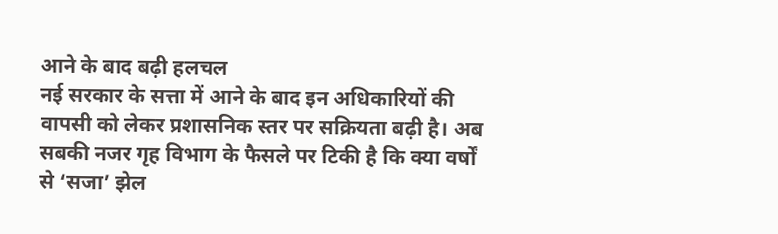आने के बाद बढ़ी हलचल
नई सरकार के सत्ता में आने के बाद इन अधिकारियों की वापसी को लेकर प्रशासनिक स्तर पर सक्रियता बढ़ी है। अब सबकी नजर गृह विभाग के फैसले पर टिकी है कि क्या वर्षों से ‘सजा’ झेल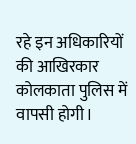रहे इन अधिकारियों की आखिरकार कोलकाता पुलिस में वापसी होगी।